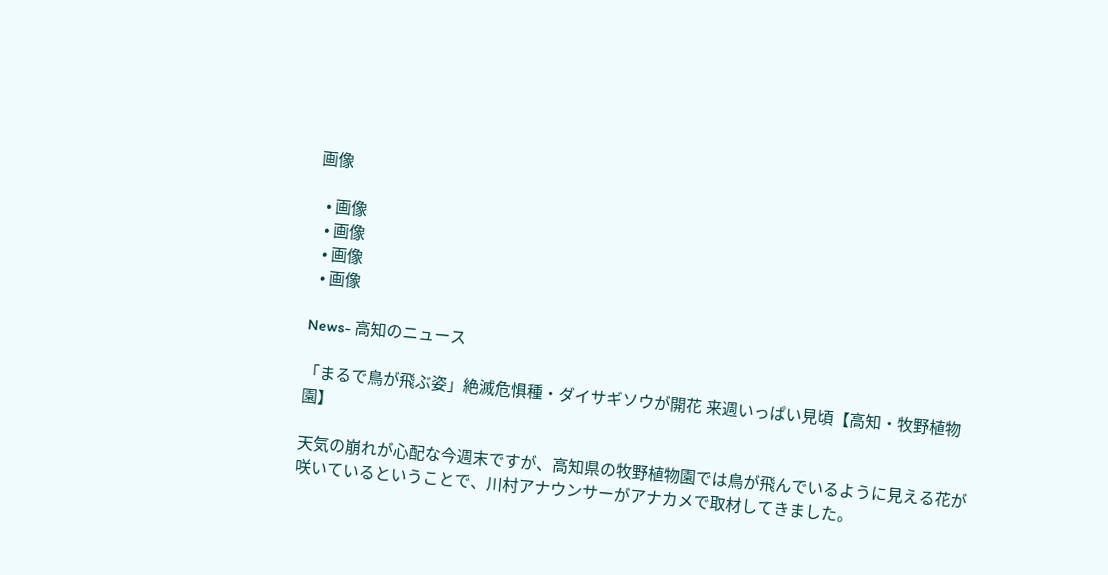画像

  • 画像
  • 画像
  • 画像
  • 画像

News- 高知のニュース

「まるで鳥が飛ぶ姿」絶滅危惧種・ダイサギソウが開花 来週いっぱい見頃【高知・牧野植物園】

天気の崩れが心配な今週末ですが、高知県の牧野植物園では鳥が飛んでいるように見える花が咲いているということで、川村アナウンサーがアナカメで取材してきました。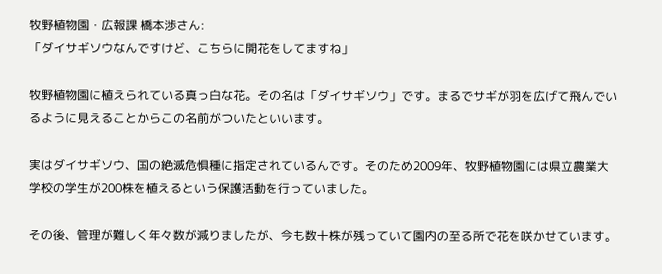牧野植物園・広報課 橋本渉さん:
「ダイサギソウなんですけど、こちらに開花をしてますね」

牧野植物園に植えられている真っ白な花。その名は「ダイサギソウ」です。まるでサギが羽を広げて飛んでいるように見えることからこの名前がついたといいます。

実はダイサギソウ、国の絶滅危惧種に指定されているんです。そのため2009年、牧野植物園には県立農業大学校の学生が200株を植えるという保護活動を行っていました。

その後、管理が難しく年々数が減りましたが、今も数十株が残っていて園内の至る所で花を咲かせています。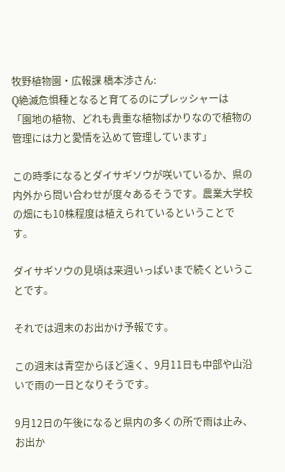牧野植物園・広報課 橋本渉さん:
Q絶滅危惧種となると育てるのにプレッシャーは
「園地の植物、どれも貴重な植物ばかりなので植物の管理には力と愛情を込めて管理しています」

この時季になるとダイサギソウが咲いているか、県の内外から問い合わせが度々あるそうです。農業大学校の畑にも10株程度は植えられているということです。

ダイサギソウの見頃は来週いっぱいまで続くということです。

それでは週末のお出かけ予報です。

この週末は青空からほど遠く、9月11日も中部や山沿いで雨の一日となりそうです。

9月12日の午後になると県内の多くの所で雨は止み、お出か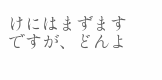けにはまずますですが、どんよ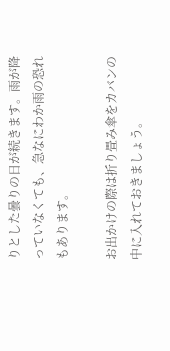りとした曇りの日が続きます。雨が降っていなくても、急なにわか雨の恐れもあります。

お出かけの際は折り畳み傘をカバンの中に入れておきましょう。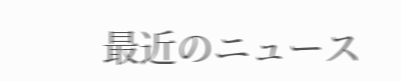最近のニュース